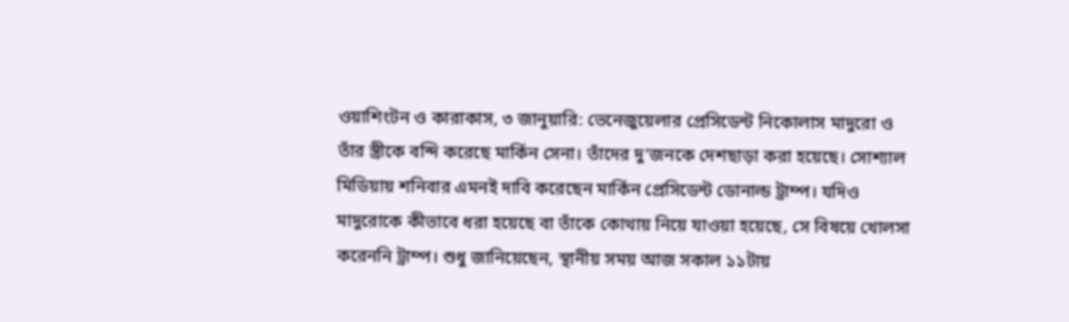ওয়াশিংটন ও কারাকাস, ৩ জানুয়ারি: ভেনেজুয়েলার প্রেসিডেন্ট নিকোলাস মাদুরো ও তাঁর স্ত্রীকে বন্দি করেছে মার্কিন সেনা। তাঁদের দু’জনকে দেশছাড়া করা হয়েছে। সোশ্যাল মিডিয়ায় শনিবার এমনই দাবি করেছেন মার্কিন প্রেসিডেন্ট ডোনাল্ড ট্রাম্প। যদিও মাদুরোকে কীভাবে ধরা হয়েছে বা তাঁকে কোথায় নিয়ে যাওয়া হয়েছে, সে বিষয়ে খোলসা করেননি ট্রাম্প। শুধু জানিয়েছেন, স্থানীয় সময় আজ সকাল ১১টায়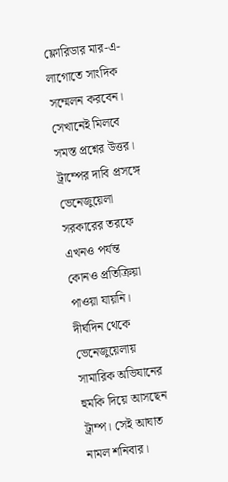ফ্লোরিডার মার-এ-লাগোতে সাংদিক সম্মেলন করবেন। সেখানেই মিলবে সমস্ত প্রশ্নের উত্তর। ট্রাম্পের দাবি প্রসঙ্গে ভেনেজুয়েলা সরকারের তরফে এখনও পর্যন্ত কোনও প্রতিক্রিয়া পাওয়া যায়নি।
দীর্ঘদিন থেকে ভেনেজুয়েলায় সামারিক অভিযানের হুমকি দিয়ে আসছেন ট্রাম্প। সেই আঘাত নামল শনিবার।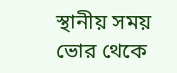স্থানীয় সময় ভোর থেকে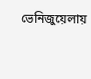ভেনিজুয়েলায়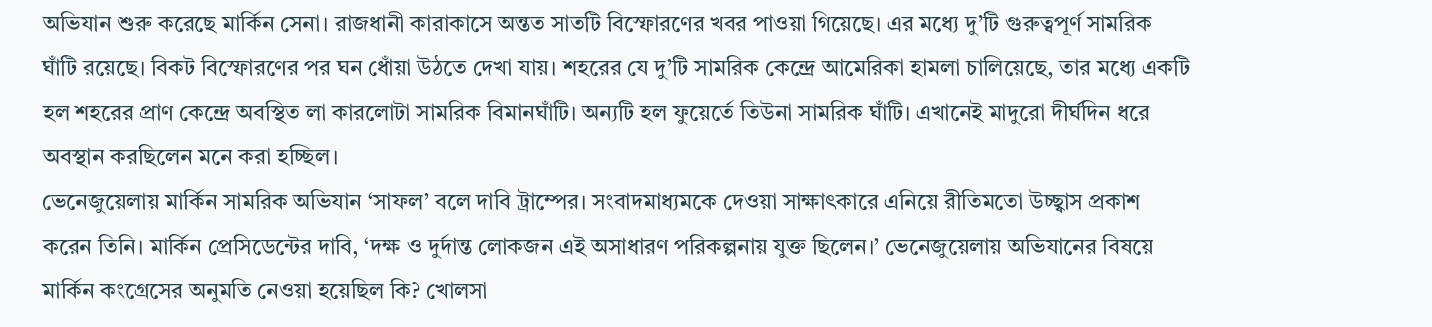অভিযান শুরু করেছে মার্কিন সেনা। রাজধানী কারাকাসে অন্তত সাতটি বিস্ফোরণের খবর পাওয়া গিয়েছে। এর মধ্যে দু’টি গুরুত্বপূর্ণ সামরিক ঘাঁটি রয়েছে। বিকট বিস্ফোরণের পর ঘন ধোঁয়া উঠতে দেখা যায়। শহরের যে দু’টি সামরিক কেন্দ্রে আমেরিকা হামলা চালিয়েছে, তার মধ্যে একটি হল শহরের প্রাণ কেন্দ্রে অবস্থিত লা কারলোটা সামরিক বিমানঘাঁটি। অন্যটি হল ফুয়ের্তে তিউনা সামরিক ঘাঁটি। এখানেই মাদুরো দীর্ঘদিন ধরে অবস্থান করছিলেন মনে করা হচ্ছিল।
ভেনেজুয়েলায় মার্কিন সামরিক অভিযান ‘সাফল’ বলে দাবি ট্রাম্পের। সংবাদমাধ্যমকে দেওয়া সাক্ষাৎকারে এনিয়ে রীতিমতো উচ্ছ্বাস প্রকাশ করেন তিনি। মার্কিন প্রেসিডেন্টের দাবি, ‘দক্ষ ও দুর্দান্ত লোকজন এই অসাধারণ পরিকল্পনায় যুক্ত ছিলেন।’ ভেনেজুয়েলায় অভিযানের বিষয়ে মার্কিন কংগ্রেসের অনুমতি নেওয়া হয়েছিল কি? খোলসা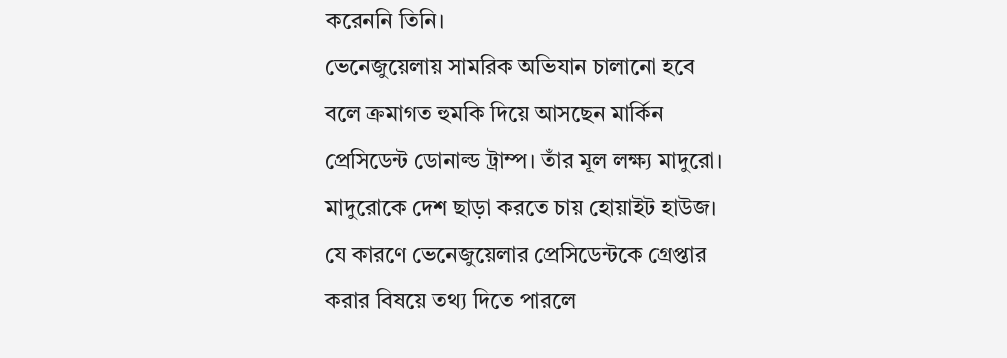করেননি তিনি।
ভেনেজুয়েলায় সামরিক অভিযান চালানো হবে বলে ক্রমাগত হুমকি দিয়ে আসছেন মার্কিন প্রেসিডেন্ট ডোনাল্ড ট্রাম্প। তাঁর মূল লক্ষ্য মাদুরো। মাদুরোকে দেশ ছাড়া করতে চায় হোয়াইট হাউজ। যে কারণে ভেনেজুয়েলার প্রেসিডেন্টকে গ্রেপ্তার করার বিষয়ে তথ্য দিতে পারলে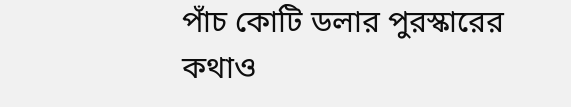পাঁচ কোটি ডলার পুরস্কারের কথাও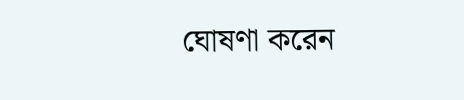ঘোষণা করেন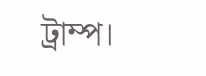ট্রাম্প।